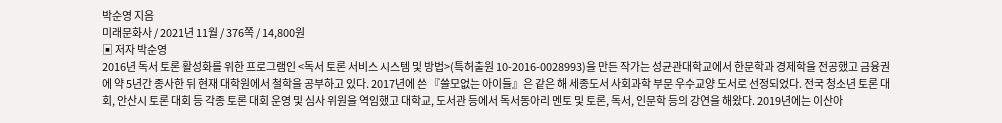박순영 지음
미래문화사 / 2021년 11월 / 376쪽 / 14,800원
▣ 저자 박순영
2016년 독서 토론 활성화를 위한 프로그램인 <독서 토론 서비스 시스템 및 방법>(특허출원 10-2016-0028993)을 만든 작가는 성균관대학교에서 한문학과 경제학을 전공했고 금융권에 약 5년간 종사한 뒤 현재 대학원에서 철학을 공부하고 있다. 2017년에 쓴 『쓸모없는 아이들』은 같은 해 세종도서 사회과학 부문 우수교양 도서로 선정되었다. 전국 청소년 토론 대회, 안산시 토론 대회 등 각종 토론 대회 운영 및 심사 위원을 역임했고 대학교, 도서관 등에서 독서동아리 멘토 및 토론, 독서, 인문학 등의 강연을 해왔다. 2019년에는 이산아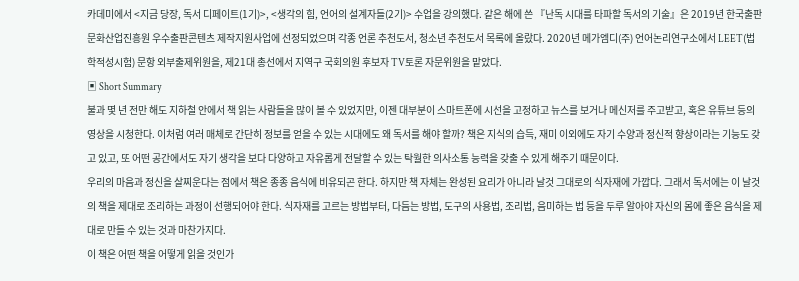카데미에서 <지금 당장, 독서 디페이트(1기)>, <생각의 힘, 언어의 설계자들(2기)> 수업을 강의했다. 같은 해에 쓴 『난독 시대를 타파할 독서의 기술』은 2019년 한국출판문화산업진흥원 우수출판콘텐츠 제작지원사업에 선정되었으며 각종 언론 추천도서, 청소년 추천도서 목록에 올랐다. 2020년 메가엠디(주) 언어논리연구소에서 LEET(법학적성시험) 문항 외부출제위원을, 제21대 총선에서 지역구 국회의원 후보자 TV토론 자문위원을 맡았다.
▣ Short Summary
불과 몇 년 전만 해도 지하철 안에서 책 읽는 사람들을 많이 볼 수 있었지만, 이젠 대부분이 스마트폰에 시선을 고정하고 뉴스를 보거나 메신저를 주고받고, 혹은 유튜브 등의 영상을 시청한다. 이처럼 여러 매체로 간단히 정보를 얻을 수 있는 시대에도 왜 독서를 해야 할까? 책은 지식의 습득, 재미 이외에도 자기 수양과 정신적 향상이라는 기능도 갖고 있고, 또 어떤 공간에서도 자기 생각을 보다 다양하고 자유롭게 전달할 수 있는 탁월한 의사소통 능력을 갖출 수 있게 해주기 때문이다.
우리의 마음과 정신을 살찌운다는 점에서 책은 종종 음식에 비유되곤 한다. 하지만 책 자체는 완성된 요리가 아니라 날것 그대로의 식자재에 가깝다. 그래서 독서에는 이 날것의 책을 제대로 조리하는 과정이 선행되어야 한다. 식자재를 고르는 방법부터, 다듬는 방법, 도구의 사용법, 조리법, 음미하는 법 등을 두루 알아야 자신의 몸에 좋은 음식을 제대로 만들 수 있는 것과 마찬가지다.
이 책은 어떤 책을 어떻게 읽을 것인가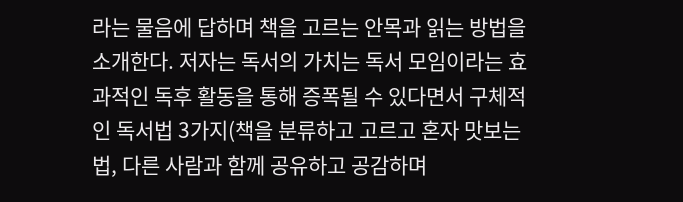라는 물음에 답하며 책을 고르는 안목과 읽는 방법을 소개한다. 저자는 독서의 가치는 독서 모임이라는 효과적인 독후 활동을 통해 증폭될 수 있다면서 구체적인 독서법 3가지(책을 분류하고 고르고 혼자 맛보는 법, 다른 사람과 함께 공유하고 공감하며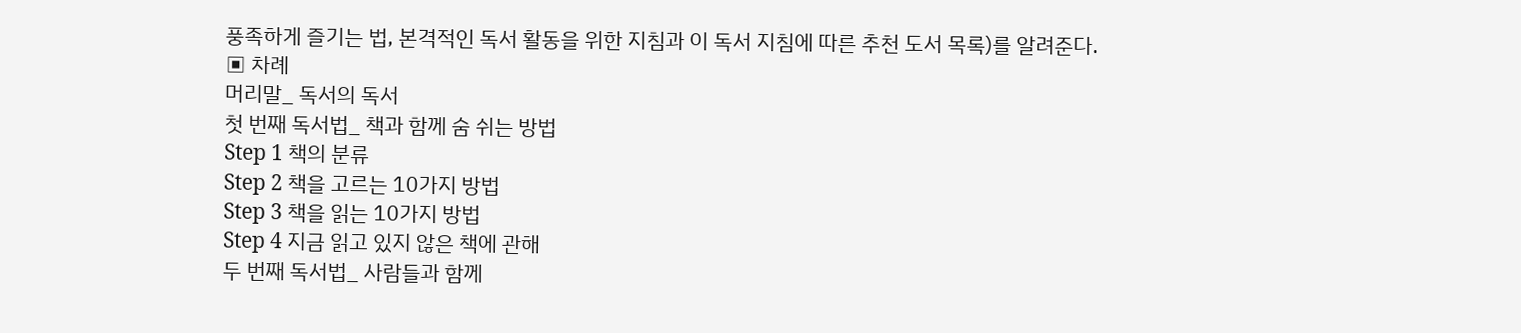풍족하게 즐기는 법, 본격적인 독서 활동을 위한 지침과 이 독서 지침에 따른 추천 도서 목록)를 알려준다.
▣ 차례
머리말_ 독서의 독서
첫 번째 독서법_ 책과 함께 숨 쉬는 방법
Step 1 책의 분류
Step 2 책을 고르는 10가지 방법
Step 3 책을 읽는 10가지 방법
Step 4 지금 읽고 있지 않은 책에 관해
두 번째 독서법_ 사람들과 함께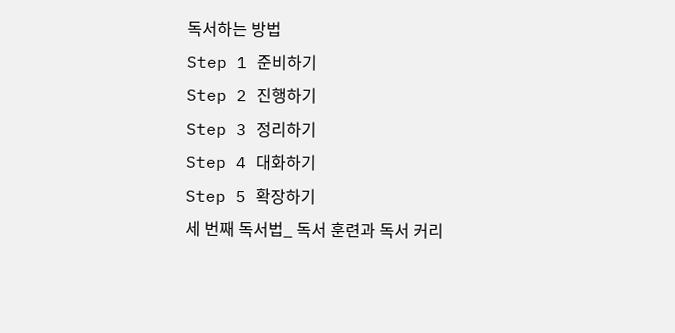독서하는 방법
Step 1 준비하기
Step 2 진행하기
Step 3 정리하기
Step 4 대화하기
Step 5 확장하기
세 번째 독서법_ 독서 훈련과 독서 커리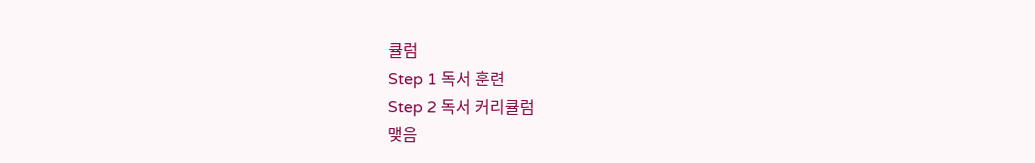큘럼
Step 1 독서 훈련
Step 2 독서 커리큘럼
맺음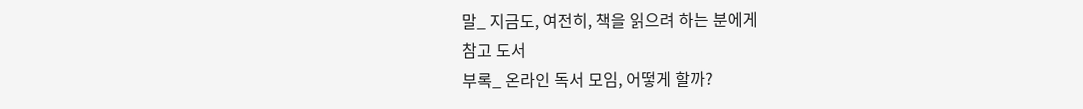말_ 지금도, 여전히, 책을 읽으려 하는 분에게
참고 도서
부록_ 온라인 독서 모임, 어떻게 할까?